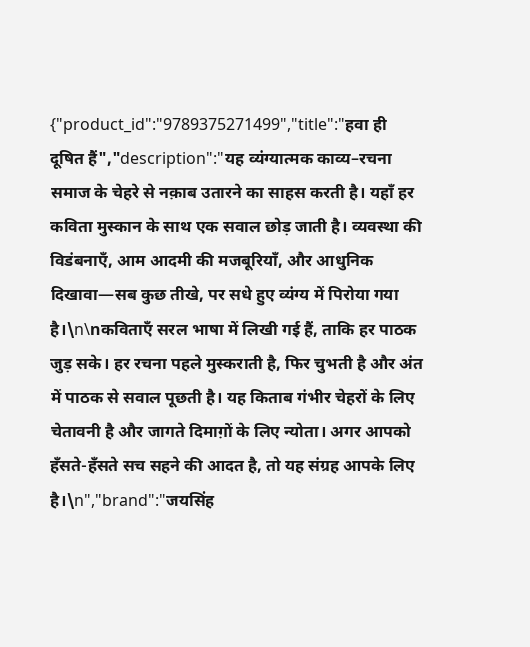{"product_id":"9789375271499","title":"हवा ही दूषित हैं","description":"यह व्यंग्यात्मक काव्य–रचना समाज के चेहरे से नक़ाब उतारने का साहस करती है। यहाँ हर कविता मुस्कान के साथ एक सवाल छोड़ जाती है। व्यवस्था की विडंबनाएँ, आम आदमी की मजबूरियाँ, और आधुनिक दिखावा—सब कुछ तीखे, पर सधे हुए व्यंग्य में पिरोया गया है।\n\nकविताएँ सरल भाषा में लिखी गई हैं, ताकि हर पाठक जुड़ सके। हर रचना पहले मुस्कराती है, फिर चुभती है और अंत में पाठक से सवाल पूछती है। यह किताब गंभीर चेहरों के लिए चेतावनी है और जागते दिमाग़ों के लिए न्योता। अगर आपको हँसते-हँसते सच सहने की आदत है, तो यह संग्रह आपके लिए है।\n","brand":"जयसिंह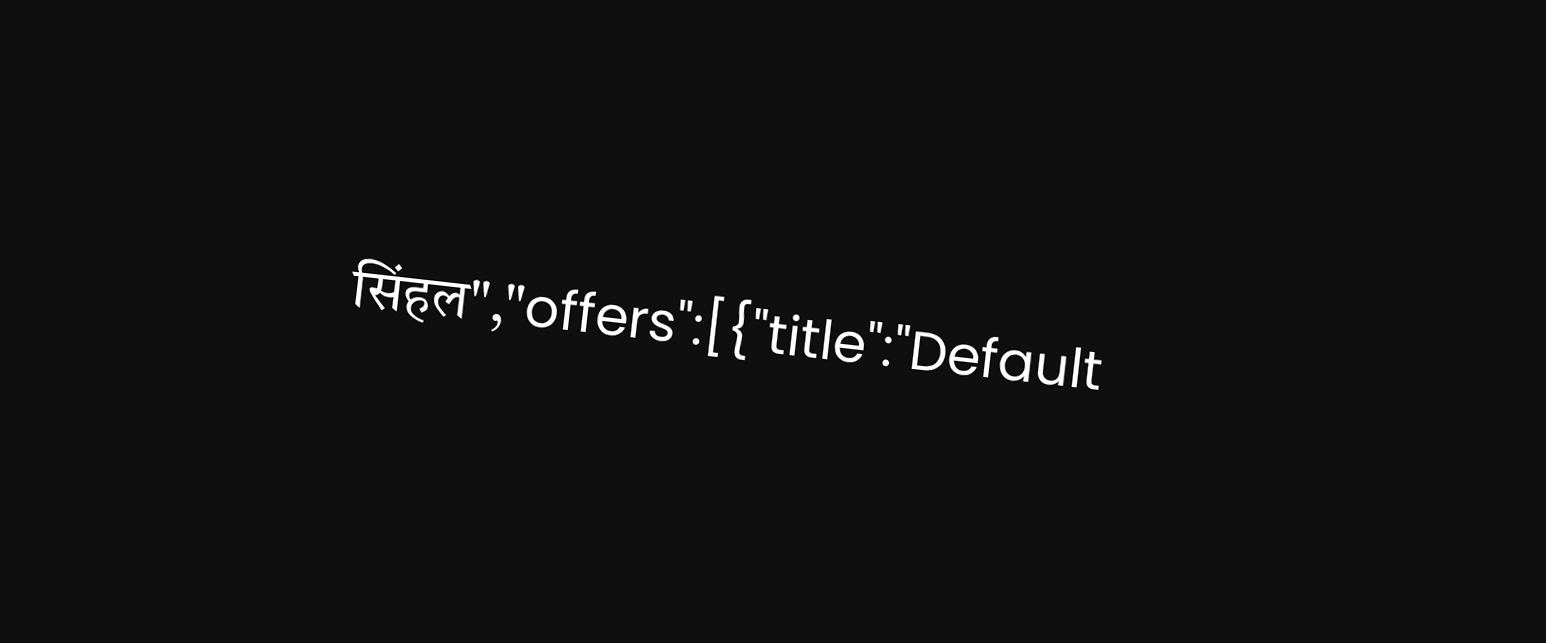सिंहल","offers":[{"title":"Default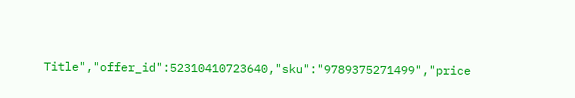Title","offer_id":52310410723640,"sku":"9789375271499","price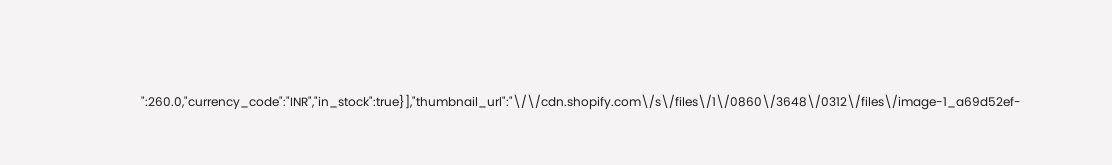":260.0,"currency_code":"INR","in_stock":true}],"thumbnail_url":"\/\/cdn.shopify.com\/s\/files\/1\/0860\/3648\/0312\/files\/image-1_a69d52ef-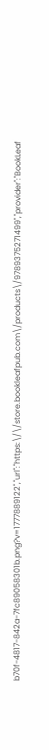b70f-4817-842a-7fc89058301b.png?v=1777889122","url":"https:\/\/store.bookleafpub.com\/products\/9789375271499","provider":"BookLeaf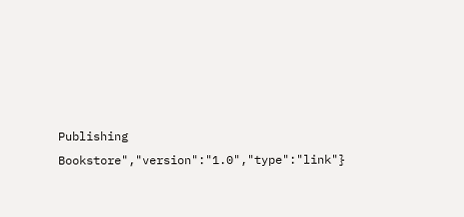Publishing Bookstore","version":"1.0","type":"link"}